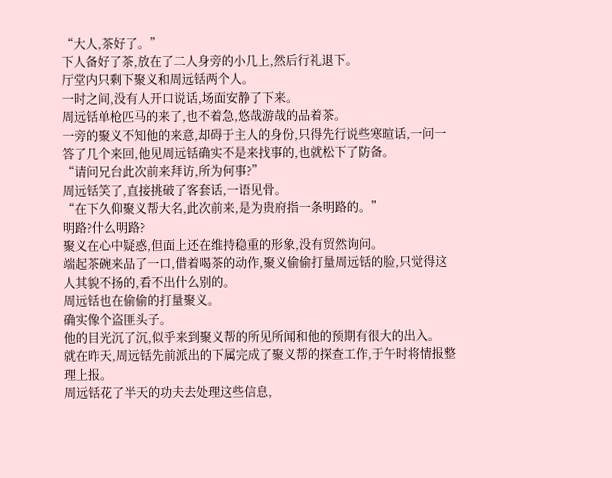“大人,茶好了。”
下人备好了茶,放在了二人身旁的小几上,然后行礼退下。
厅堂内只剩下聚义和周远铦两个人。
一时之间,没有人开口说话,场面安静了下来。
周远铦单枪匹马的来了,也不着急,悠哉游哉的品着茶。
一旁的聚义不知他的来意,却碍于主人的身份,只得先行说些寒暄话,一问一答了几个来回,他见周远铦确实不是来找事的,也就松下了防备。
“请问兄台此次前来拜访,所为何事?”
周远铦笑了,直接挑破了客套话,一语见骨。
“在下久仰聚义帮大名,此次前来,是为贵府指一条明路的。”
明路?什么明路?
聚义在心中疑惑,但面上还在维持稳重的形象,没有贸然询问。
端起茶碗来品了一口,借着喝茶的动作,聚义偷偷打量周远铦的脸,只觉得这人其貌不扬的,看不出什么别的。
周远铦也在偷偷的打量聚义。
确实像个盗匪头子。
他的目光沉了沉,似乎来到聚义帮的所见所闻和他的预期有很大的出入。
就在昨天,周远铦先前派出的下属完成了聚义帮的探查工作,于午时将情报整理上报。
周远铦花了半天的功夫去处理这些信息,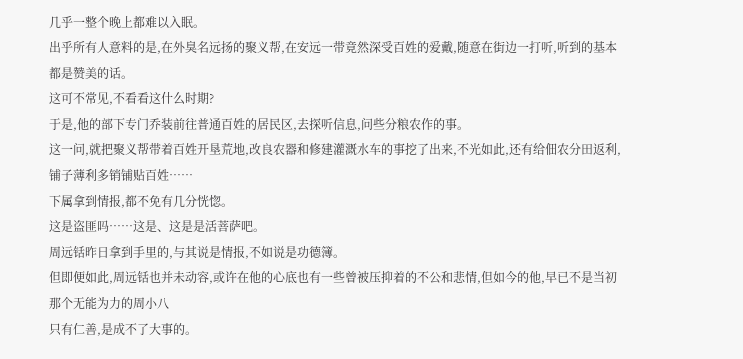几乎一整个晚上都难以入眠。
出乎所有人意料的是,在外臭名远扬的聚义帮,在安远一带竟然深受百姓的爱戴,随意在街边一打听,听到的基本都是赞美的话。
这可不常见,不看看这什么时期?
于是,他的部下专门乔装前往普通百姓的居民区,去探听信息,问些分粮农作的事。
这一问,就把聚义帮带着百姓开垦荒地,改良农器和修建灌溉水车的事挖了出来,不光如此,还有给佃农分田返利,铺子薄利多销铺贴百姓……
下属拿到情报,都不免有几分恍惚。
这是盗匪吗……这是、这是是活菩萨吧。
周远铦昨日拿到手里的,与其说是情报,不如说是功德簿。
但即便如此,周远铦也并未动容,或许在他的心底也有一些曾被压抑着的不公和悲情,但如今的他,早已不是当初那个无能为力的周小八
只有仁善,是成不了大事的。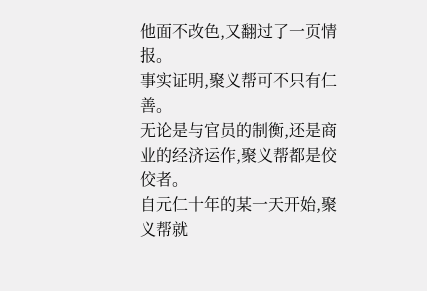他面不改色,又翻过了一页情报。
事实证明,聚义帮可不只有仁善。
无论是与官员的制衡,还是商业的经济运作,聚义帮都是佼佼者。
自元仁十年的某一天开始,聚义帮就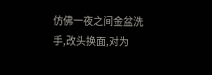仿佛一夜之间金盆洗手,改头换面,对为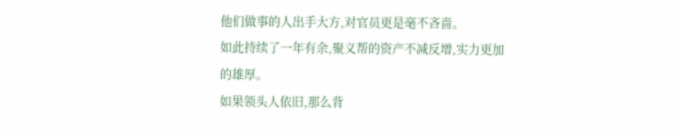他们做事的人出手大方,对官员更是毫不吝啬。
如此持续了一年有余,聚义帮的资产不减反增,实力更加的雄厚。
如果领头人依旧,那么背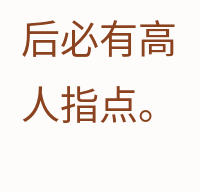后必有高人指点。